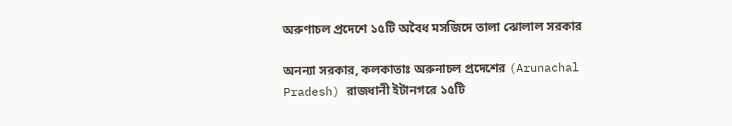অরুণাচল প্রদেশে ১৫টি অবৈধ মসজিদে তালা ঝোলাল সরকার

অনন্যা সরকার, কলকাতাঃ অরুনাচল প্রদেশের (Arunachal Pradesh) রাজধানী ইটানগরে ১৫টি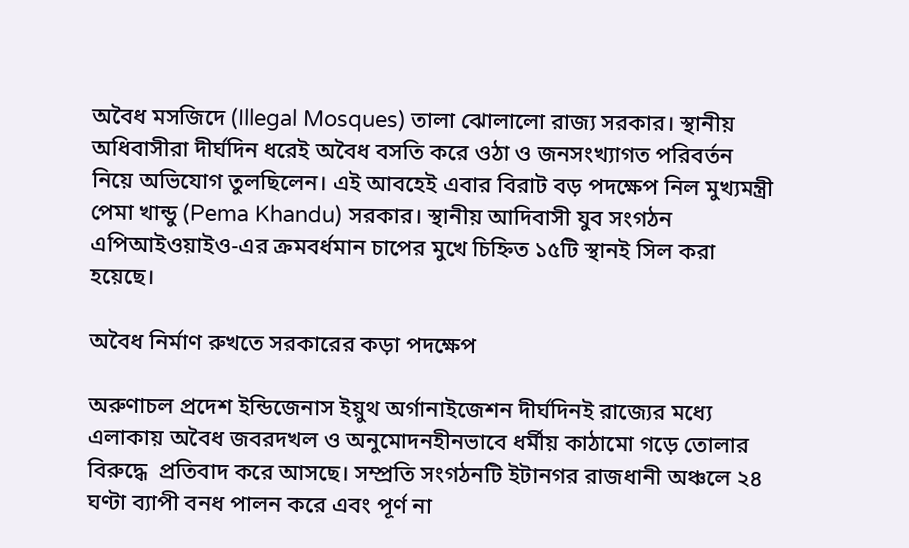অবৈধ মসজিদে (Illegal Mosques) তালা ঝোলালো রাজ্য সরকার। স্থানীয় অধিবাসীরা দীর্ঘদিন ধরেই অবৈধ বসতি করে ওঠা ও জনসংখ্যাগত পরিবর্তন নিয়ে অভিযোগ তুলছিলেন। এই আবহেই এবার বিরাট বড় পদক্ষেপ নিল মুখ্যমন্ত্রী পেমা খান্ডু (Pema Khandu) সরকার। স্থানীয় আদিবাসী যুব সংগঠন এপিআইওয়াইও-এর ক্রমবর্ধমান চাপের মুখে চিহ্নিত ১৫টি স্থানই সিল করা হয়েছে।

অবৈধ নির্মাণ রুখতে সরকারের কড়া পদক্ষেপ

অরুণাচল প্রদেশ ইন্ডিজেনাস ইয়ুথ অর্গানাইজেশন দীর্ঘদিনই রাজ্যের মধ্যে এলাকায় অবৈধ জবরদখল ও অনুমোদনহীনভাবে ধর্মীয় কাঠামো গড়ে তোলার বিরুদ্ধে  প্রতিবাদ করে আসছে। সম্প্রতি সংগঠনটি ইটানগর রাজধানী অঞ্চলে ২৪ ঘণ্টা ব্যাপী বনধ পালন করে এবং পূর্ণ না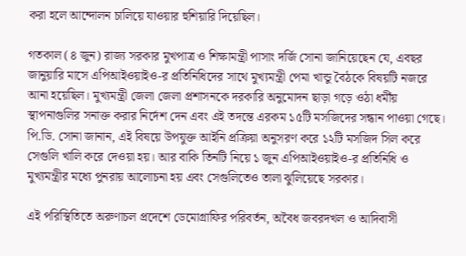করা হলে আন্দোলন চালিয়ে যাওয়ার হুশিয়ারি দিয়েছিল।

গতকাল (৪ জুন) রাজ্য সরকার মুখপাত্র ও শিক্ষামন্ত্রী পাসাং দর্জি সোনা জানিয়েছেন যে, এবছর জানুয়ারি মাসে এপিআইওয়াইও-র প্রতিনিধিদের সাথে মুখ্যমন্ত্রী পেমা খান্ডু বৈঠকে বিষয়টি নজরে আনা হয়েছিল। মুখ্যমন্ত্রী জেলা জেলা প্রশাসনকে দরকারি অনুমোদন ছাড়া গড়ে ওঠা ধর্মীয় স্থাপনাগুলির সনাক্ত করার নির্দেশ দেন এবং এই তদন্তে এরকম ১৫টি মসজিদের সন্ধান পাওয়া গেছে। পি.ডি. সোনা জানান, এই বিষয়ে উপযুক্ত আইনি প্রক্রিয়া অনুসরণ করে ১২টি মসজিদ সিল করে সেগুলি খালি করে দেওয়া হয়। আর বাকি তিনটি নিয়ে ১ জুন এপিআইওয়াইও-র প্রতিনিধি ও মুখ্যমন্ত্রীর মধ্যে পুনরায় আলোচনা হয় এবং সেগুলিতেও তালা ঝুলিয়েছে সরকার।

এই পরিস্থিতিতে অরুণাচল প্রদেশে ডেমোগ্রাফির পরিবর্তন, অবৈধ জবরদখল ও আদিবাসী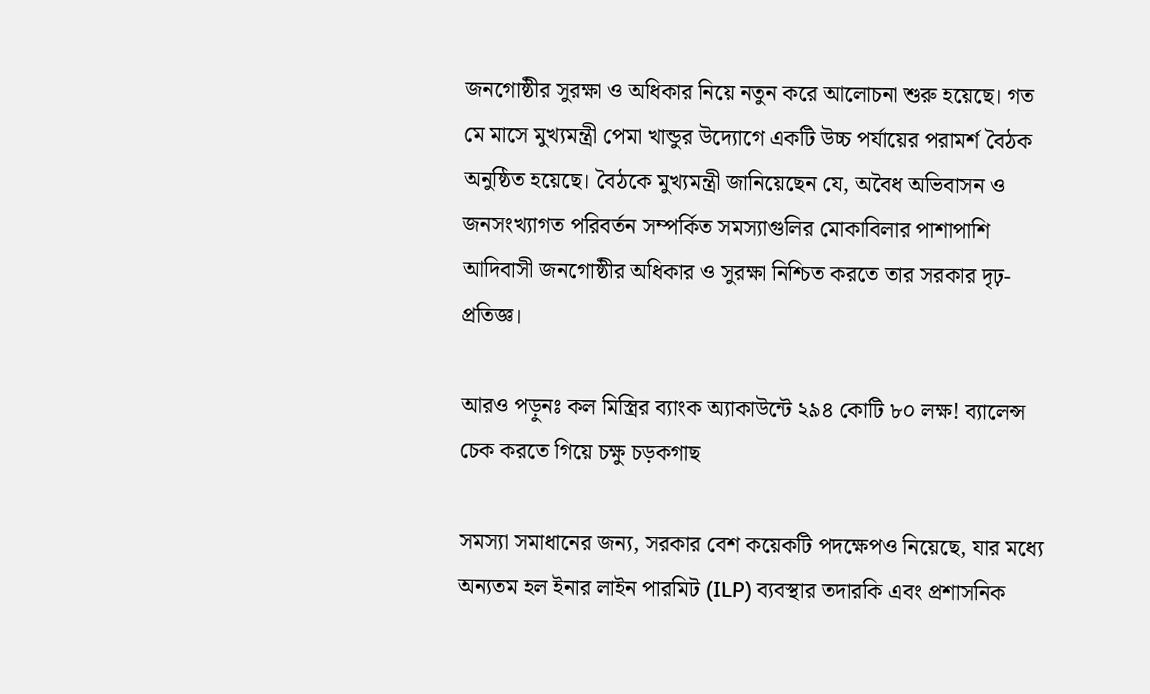জনগোষ্ঠীর সুরক্ষা ও অধিকার নিয়ে নতুন করে আলোচনা শুরু হয়েছে। গত মে মাসে মুখ্যমন্ত্রী পেমা খান্ডুর উদ্যোগে একটি উচ্চ পর্যায়ের পরামর্শ বৈঠক অনুষ্ঠিত হয়েছে। বৈঠকে মুখ্যমন্ত্রী জানিয়েছেন যে, অবৈধ অভিবাসন ও জনসংখ্যাগত পরিবর্তন সম্পর্কিত সমস্যাগুলির মোকাবিলার পাশাপাশি আদিবাসী জনগোষ্ঠীর অধিকার ও সুরক্ষা নিশ্চিত করতে তার সরকার দৃঢ়-প্রতিজ্ঞ।

আরও পড়ুনঃ কল মিস্ত্রির ব্যাংক অ্যাকাউন্টে ২৯৪ কোটি ৮০ লক্ষ! ব্যালেন্স চেক করতে গিয়ে চক্ষু চড়কগাছ

সমস্যা সমাধানের জন্য, সরকার বেশ কয়েকটি পদক্ষেপও নিয়েছে, যার মধ্যে অন্যতম হল ইনার লাইন পারমিট (ILP) ব্যবস্থার তদারকি এবং প্রশাসনিক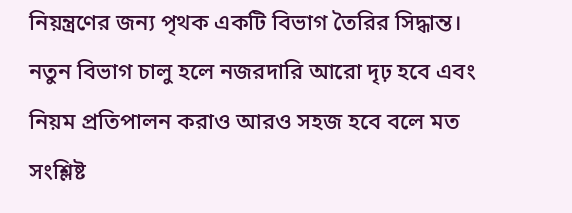নিয়ন্ত্রণের জন্য পৃথক একটি বিভাগ তৈরির সিদ্ধান্ত। নতুন বিভাগ চালু হলে নজরদারি আরো দৃঢ় হবে এবং নিয়ম প্রতিপালন করাও আরও সহজ হবে বলে মত সংশ্লিষ্ট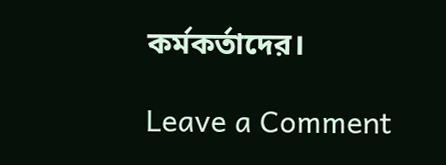কর্মকর্তাদের।

Leave a Comment